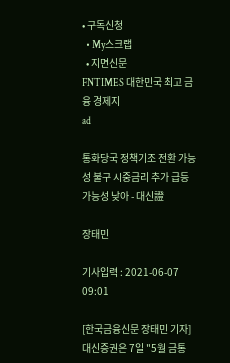• 구독신청
  • My스크랩
  • 지면신문
FNTIMES 대한민국 최고 금융 경제지
ad

통화당국 정책기조 전환 가능성 불구 시중금리 추가 급등 가능성 낮아 - 대신證

장태민

기사입력 : 2021-06-07 09:01

[한국금융신문 장태민 기자] 대신증권은 7일 "5월 금통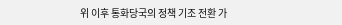위 이후 통화당국의 정책 기조 전환 가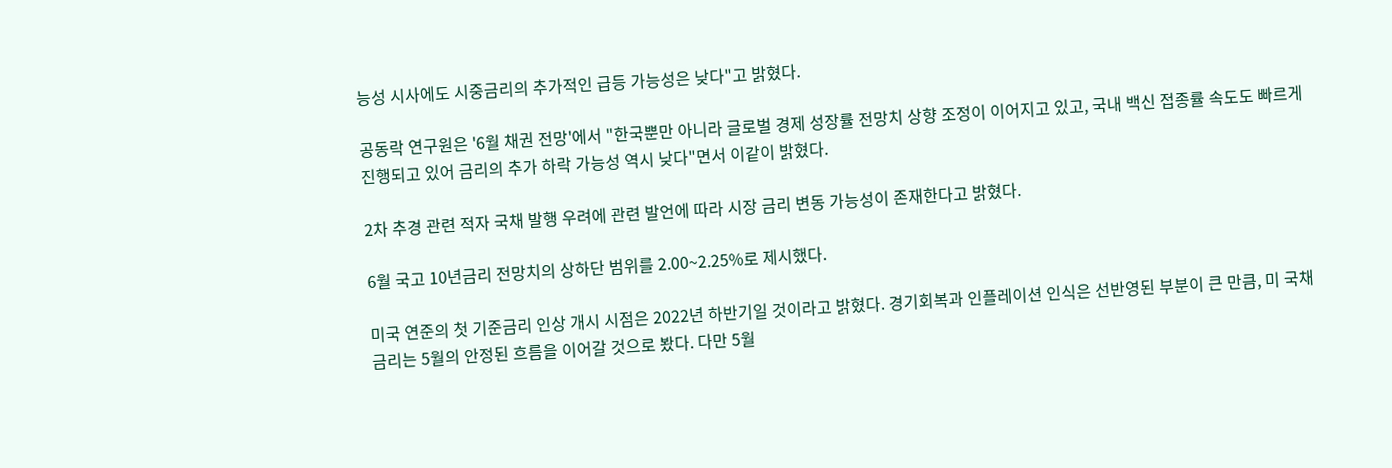능성 시사에도 시중금리의 추가적인 급등 가능성은 낮다"고 밝혔다.

공동락 연구원은 '6월 채권 전망'에서 "한국뿐만 아니라 글로벌 경제 성장률 전망치 상향 조정이 이어지고 있고, 국내 백신 접종률 속도도 빠르게 진행되고 있어 금리의 추가 하락 가능성 역시 낮다"면서 이같이 밝혔다.

2차 추경 관련 적자 국채 발행 우려에 관련 발언에 따라 시장 금리 변동 가능성이 존재한다고 밝혔다.

6월 국고 10년금리 전망치의 상하단 범위를 2.00~2.25%로 제시했다.

미국 연준의 첫 기준금리 인상 개시 시점은 2022년 하반기일 것이라고 밝혔다. 경기회복과 인플레이션 인식은 선반영된 부분이 큰 만큼, 미 국채 금리는 5월의 안정된 흐름을 이어갈 것으로 봤다. 다만 5월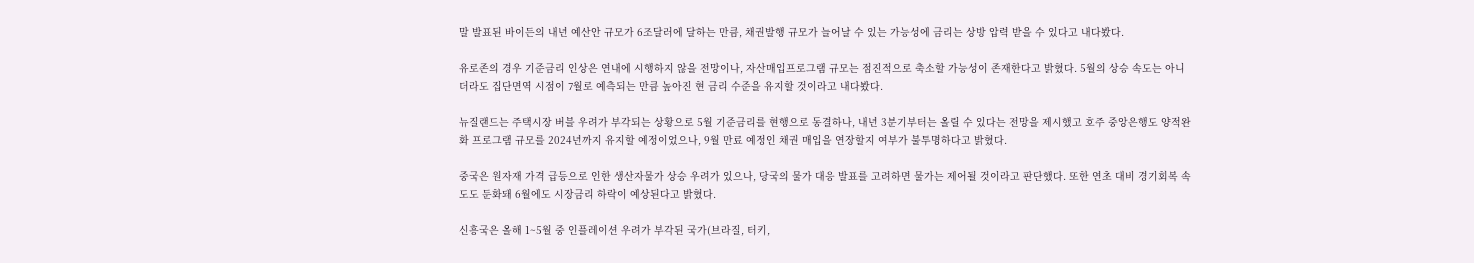말 발표된 바이든의 내년 예산안 규모가 6조달러에 달하는 만큼, 채권발행 규모가 늘어날 수 있는 가능성에 금리는 상방 압력 받을 수 있다고 내다봤다.

유로존의 경우 기준금리 인상은 연내에 시행하지 않을 전망이나, 자산매입프로그램 규모는 점진적으로 축소할 가능성이 존재한다고 밝혔다. 5월의 상승 속도는 아니더라도 집단면역 시점이 7월로 예측되는 만큼 높아진 현 금리 수준을 유지할 것이라고 내다봤다.

뉴질랜드는 주택시장 버블 우려가 부각되는 상황으로 5월 기준금리를 현행으로 동결하나, 내년 3분기부터는 올릴 수 있다는 전망을 제시했고 호주 중앙은행도 양적완화 프로그램 규모를 2024년까지 유지할 예정이었으나, 9월 만료 예정인 채권 매입을 연장할지 여부가 불투명하다고 밝혔다.

중국은 원자재 가격 급등으로 인한 생산자물가 상승 우려가 있으나, 당국의 물가 대응 발표를 고려하면 물가는 제어될 것이라고 판단했다. 또한 연초 대비 경기회복 속도도 둔화돼 6월에도 시장금리 하락이 예상된다고 밝혔다.

신흥국은 올해 1~5월 중 인플레이션 우려가 부각된 국가(브라질, 터키,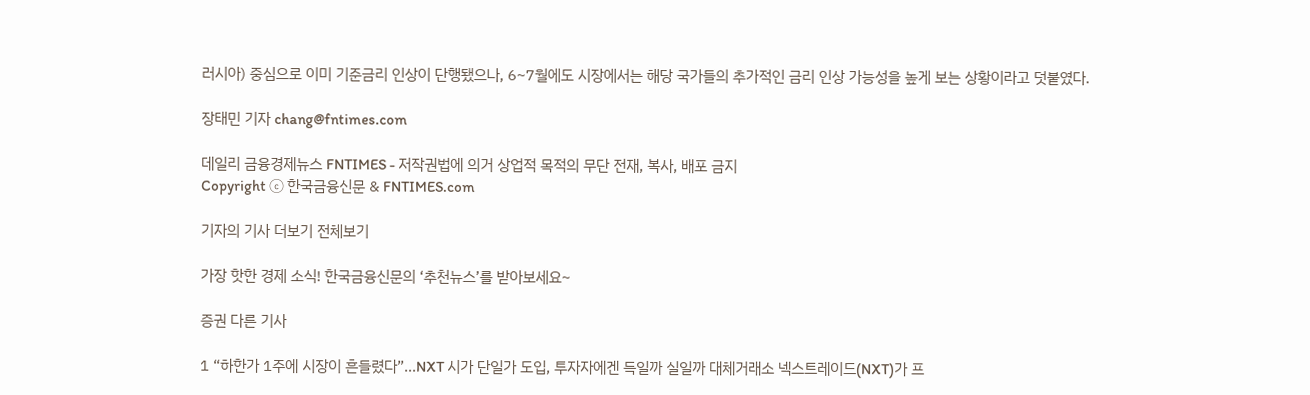러시아) 중심으로 이미 기준금리 인상이 단행됐으나, 6~7월에도 시장에서는 해당 국가들의 추가적인 금리 인상 가능성을 높게 보는 상황이라고 덧붙였다.

장태민 기자 chang@fntimes.com

데일리 금융경제뉴스 FNTIMES - 저작권법에 의거 상업적 목적의 무단 전재, 복사, 배포 금지
Copyright ⓒ 한국금융신문 & FNTIMES.com

기자의 기사 더보기 전체보기

가장 핫한 경제 소식! 한국금융신문의 ‘추천뉴스’를 받아보세요~

증권 다른 기사

1 “하한가 1주에 시장이 흔들렸다”…NXT 시가 단일가 도입, 투자자에겐 득일까 실일까 대체거래소 넥스트레이드(NXT)가 프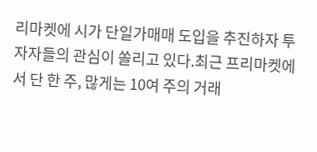리마켓에 시가 단일가매매 도입을 추진하자 투자자들의 관심이 쏠리고 있다.최근 프리마켓에서 단 한 주, 많게는 10여 주의 거래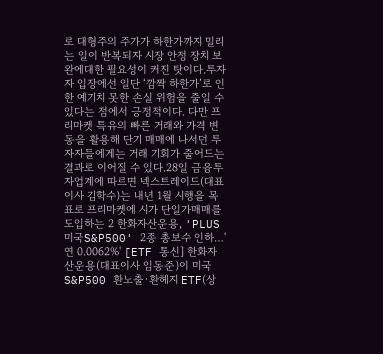로 대형주의 주가가 하한가까지 밀리는 일이 반복되자 시장 안정 장치 보완에대한 필요성이 커진 탓이다.투자자 입장에선 일단 ‘깜짝 하한가’로 인한 예기치 못한 손실 위험을 줄일 수 있다는 점에서 긍정적이다. 다만 프리마켓 특유의 빠른 거래와 가격 변동을 활용해 단기 매매에 나서던 투자자들에게는 거래 기회가 줄어드는 결과로 이어질 수 있다.28일 금융투자업계에 따르면 넥스트레이드(대표이사 김학수)는 내년 1월 시행을 목표로 프리마켓에 시가 단일가매매를 도입하는 2 한화자산운용, 'PLUS 미국S&P500' 2종 총보수 인하…'연 0.0062%' [ETF 통신] 한화자산운용(대표이사 임동준)이 미국 S&P500 환노출·환헤지 ETF(상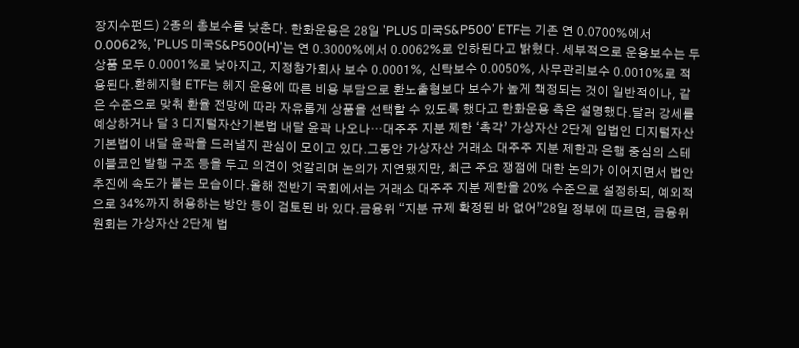장지수펀드) 2종의 총보수를 낮춘다. 한화운용은 28일 'PLUS 미국S&P500' ETF는 기존 연 0.0700%에서 0.0062%, 'PLUS 미국S&P500(H)'는 연 0.3000%에서 0.0062%로 인하된다고 밝혔다. 세부적으로 운용보수는 두 상품 모두 0.0001%로 낮아지고, 지정참가회사 보수 0.0001%, 신탁보수 0.0050%, 사무관리보수 0.0010%로 적용된다.환헤지형 ETF는 헤지 운용에 따른 비용 부담으로 환노출형보다 보수가 높게 책정되는 것이 일반적이나, 같은 수준으로 맞춰 환율 전망에 따라 자유롭게 상품을 선택할 수 있도록 했다고 한화운용 측은 설명했다.달러 강세를 예상하거나 달 3 디지털자산기본법 내달 윤곽 나오나…대주주 지분 제한 ‘촉각’ 가상자산 2단계 입법인 디지털자산기본법이 내달 윤곽을 드러낼지 관심이 모이고 있다.그동안 가상자산 거래소 대주주 지분 제한과 은행 중심의 스테이블코인 발행 구조 등을 두고 의견이 엇갈리며 논의가 지연됐지만, 최근 주요 쟁점에 대한 논의가 이어지면서 법안 추진에 속도가 붙는 모습이다.올해 전반기 국회에서는 거래소 대주주 지분 제한을 20% 수준으로 설정하되, 예외적으로 34%까지 허용하는 방안 등이 검토된 바 있다.금융위 “지분 규제 확정된 바 없어”28일 정부에 따르면, 금융위원회는 가상자산 2단계 법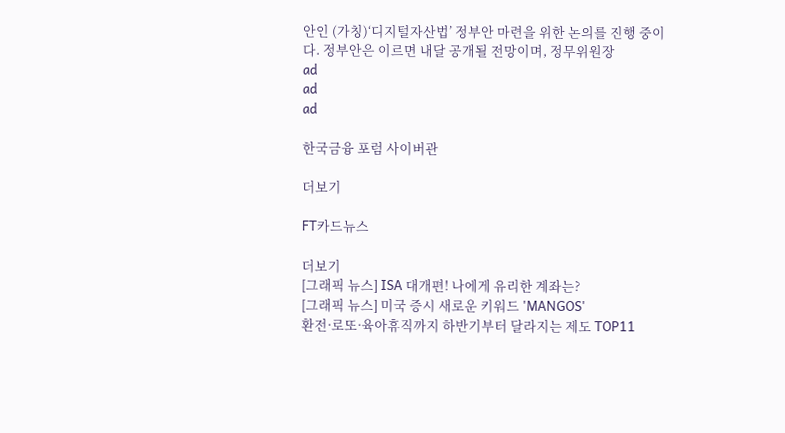안인 (가칭)‘디지털자산법’ 정부안 마련을 위한 논의를 진행 중이다. 정부안은 이르면 내달 공개될 전망이며, 정무위원장
ad
ad
ad

한국금융 포럼 사이버관

더보기

FT카드뉴스

더보기
[그래픽 뉴스] ISA 대개편! 나에게 유리한 계좌는?
[그래픽 뉴스] 미국 증시 새로운 키워드 'MANGOS'
환전·로또·육아휴직까지 하반기부터 달라지는 제도 TOP11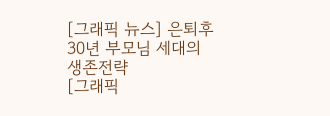[그래픽 뉴스] 은퇴후 30년 부모님 세대의 생존전략
[그래픽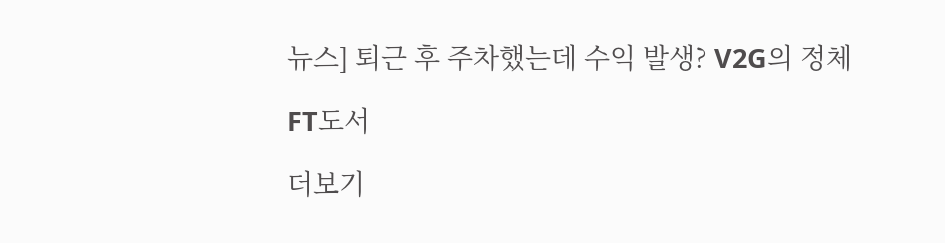뉴스] 퇴근 후 주차했는데 수익 발생? V2G의 정체

FT도서

더보기